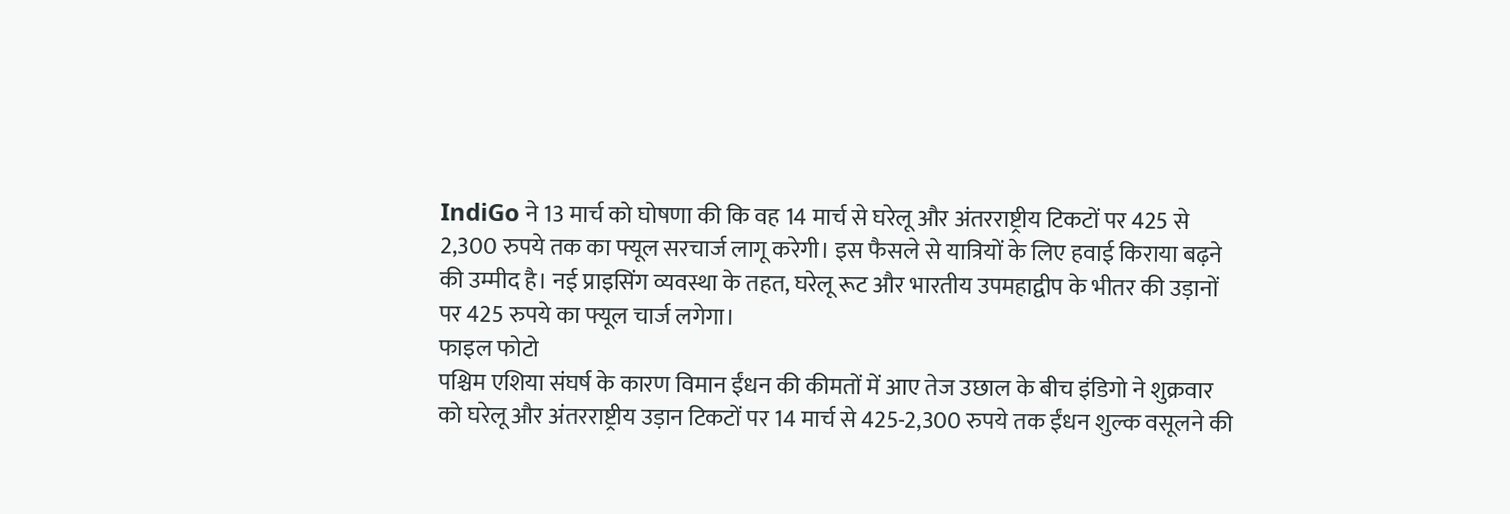IndiGo ने 13 मार्च को घोषणा की कि वह 14 मार्च से घरेलू और अंतरराष्ट्रीय टिकटों पर 425 से 2,300 रुपये तक का फ्यूल सरचार्ज लागू करेगी। इस फैसले से यात्रियों के लिए हवाई किराया बढ़ने की उम्मीद है। नई प्राइसिंग व्यवस्था के तहत, घरेलू रूट और भारतीय उपमहाद्वीप के भीतर की उड़ानों पर 425 रुपये का फ्यूल चार्ज लगेगा।
फाइल फोटो
पश्चिम एशिया संघर्ष के कारण विमान ईंधन की कीमतों में आए तेज उछाल के बीच इंडिगो ने शुक्रवार को घरेलू और अंतरराष्ट्रीय उड़ान टिकटों पर 14 मार्च से 425-2,300 रुपये तक ईंधन शुल्क वसूलने की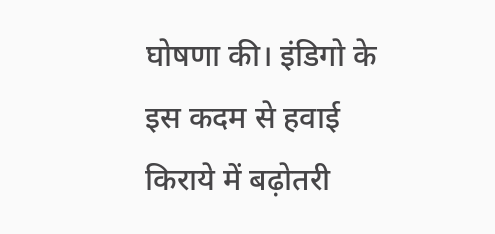घोषणा की। इंडिगो के इस कदम से हवाई किराये में बढ़ोतरी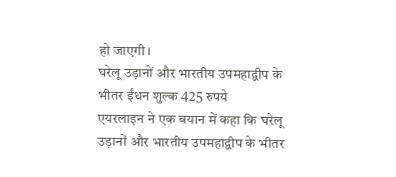हो जाएगी।
घरेलू उड़ानों और भारतीय उपमहाद्वीप के भीतर ईंधन शुल्क 425 रुपये
एयरलाइन ने एक बयान में कहा कि घरेलू उड़ानों और भारतीय उपमहाद्वीप के भीतर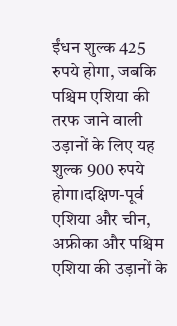ईंधन शुल्क 425 रुपये होगा, जबकि पश्चिम एशिया की तरफ जाने वाली उड़ानों के लिए यह शुल्क 900 रुपये होगा।दक्षिण-पूर्व एशिया और चीन, अफ्रीका और पश्चिम एशिया की उड़ानों के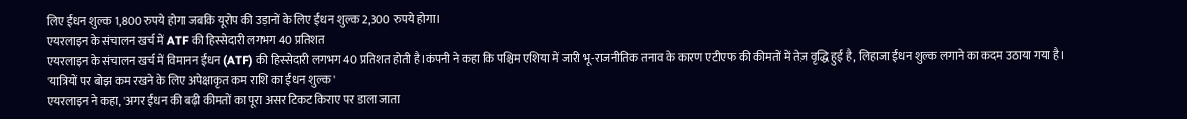लिए ईंधन शुल्क 1,800 रुपये होगा जबकि यूरोप की उड़ानों के लिए ईंधन शुल्क 2,300 रुपये होगा।
एयरलाइन के संचालन खर्च में ATF की हिस्सेदारी लगभग 40 प्रतिशत
एयरलाइन के संचालन खर्च में विमानन ईंधन (ATF) की हिस्सेदारी लगभग 40 प्रतिशत होती है।कंपनी ने कहा कि पश्चिम एशिया में जारी भू-राजनीतिक तनाव के कारण एटीएफ की कीमतों में तेज़ वृद्धि हुई है, लिहाजा ईंधन शुल्क लगाने का कदम उठाया गया है।
'यात्रियों पर बोझ कम रखने के लिए अपेक्षाकृत कम राशि का ईंधन शुल्क '
एयरलाइन ने कहा, 'अगर ईंधन की बढ़ी कीमतों का पूरा असर टिकट किराए पर डाला जाता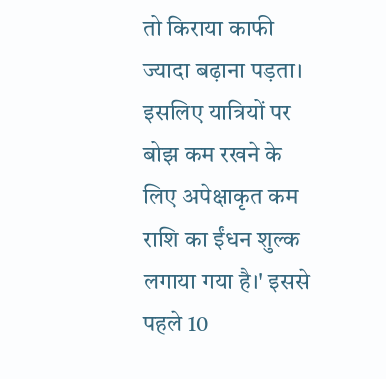तो किराया काफी ज्यादा बढ़ाना पड़ता। इसलिए यात्रियों पर बोझ कम रखने के लिए अपेक्षाकृत कम राशि का ईंधन शुल्क लगाया गया है।' इससे पहले 10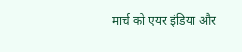मार्च को एयर इंडिया और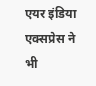एयर इंडिया एक्सप्रेस ने भी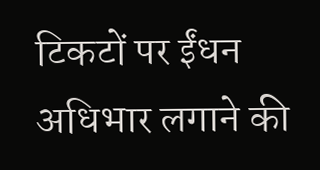टिकटों पर ईंधन अधिभार लगाने की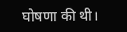घोषणा की थी।